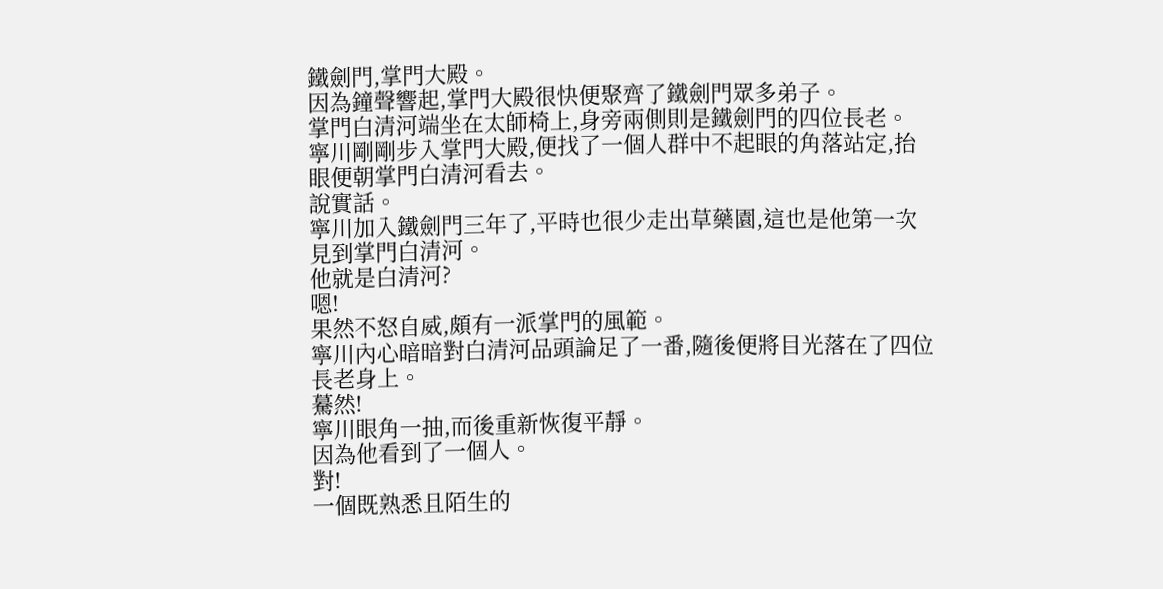鐵劍門,掌門大殿。
因為鐘聲響起,掌門大殿很快便聚齊了鐵劍門眾多弟子。
掌門白清河端坐在太師椅上,身旁兩側則是鐵劍門的四位長老。
寧川剛剛步入掌門大殿,便找了一個人群中不起眼的角落站定,抬眼便朝掌門白清河看去。
說實話。
寧川加入鐵劍門三年了,平時也很少走出草藥園,這也是他第一次見到掌門白清河。
他就是白清河?
嗯!
果然不怒自威,頗有一派掌門的風範。
寧川內心暗暗對白清河品頭論足了一番,隨後便將目光落在了四位長老身上。
驀然!
寧川眼角一抽,而後重新恢復平靜。
因為他看到了一個人。
對!
一個既熟悉且陌生的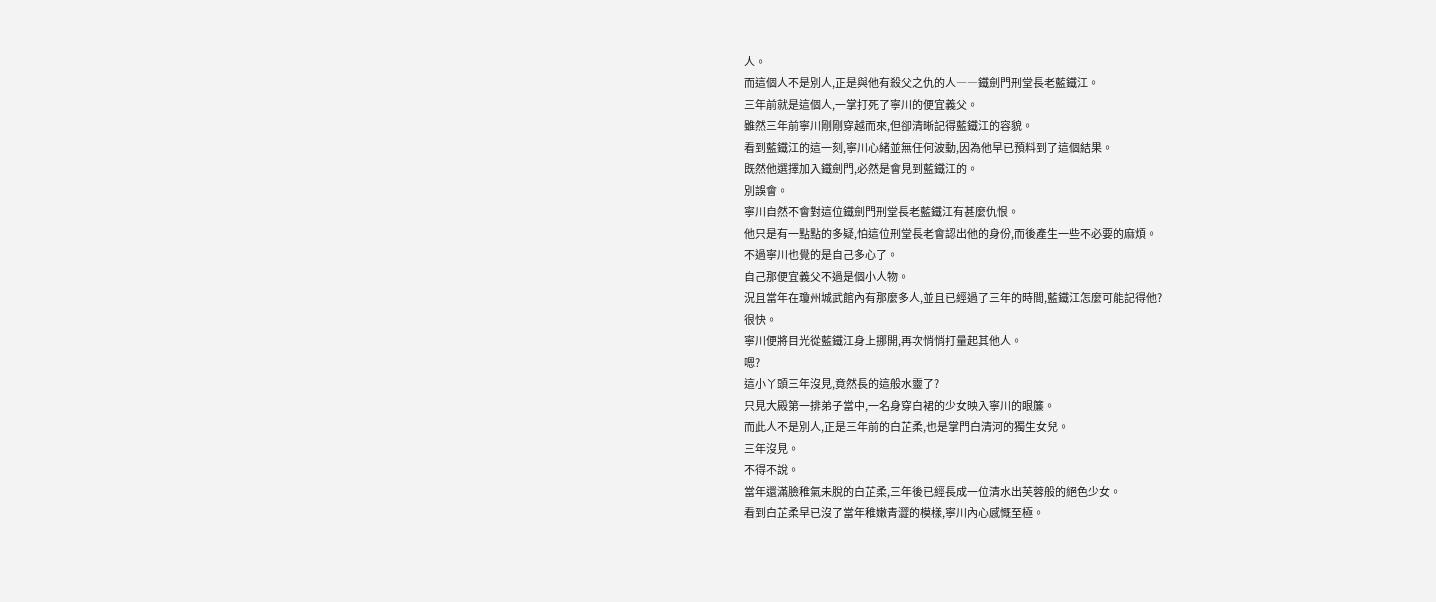人。
而這個人不是別人,正是與他有殺父之仇的人――鐵劍門刑堂長老藍鐵江。
三年前就是這個人,一掌打死了寧川的便宜義父。
雖然三年前寧川剛剛穿越而來,但卻清晰記得藍鐵江的容貌。
看到藍鐵江的這一刻,寧川心緒並無任何波動,因為他早已預料到了這個結果。
既然他選擇加入鐵劍門,必然是會見到藍鐵江的。
別誤會。
寧川自然不會對這位鐵劍門刑堂長老藍鐵江有甚麼仇恨。
他只是有一點點的多疑,怕這位刑堂長老會認出他的身份,而後產生一些不必要的麻煩。
不過寧川也覺的是自己多心了。
自己那便宜義父不過是個小人物。
況且當年在瓊州城武館內有那麼多人,並且已經過了三年的時間,藍鐵江怎麼可能記得他?
很快。
寧川便將目光從藍鐵江身上挪開,再次悄悄打量起其他人。
嗯?
這小丫頭三年沒見,竟然長的這般水靈了?
只見大殿第一排弟子當中,一名身穿白裙的少女映入寧川的眼簾。
而此人不是別人,正是三年前的白芷柔,也是掌門白清河的獨生女兒。
三年沒見。
不得不說。
當年還滿臉稚氣未脫的白芷柔,三年後已經長成一位清水出芙蓉般的絕色少女。
看到白芷柔早已沒了當年稚嫩青澀的模樣,寧川內心感慨至極。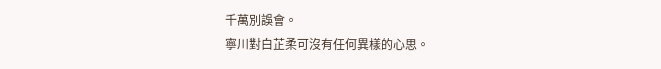千萬別誤會。
寧川對白芷柔可沒有任何異樣的心思。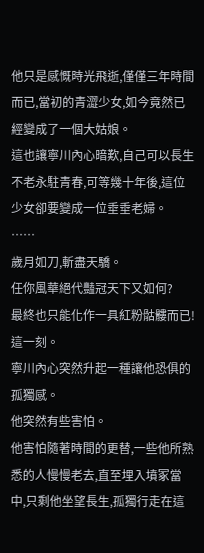他只是感慨時光飛逝,僅僅三年時間而已,當初的青澀少女,如今竟然已經變成了一個大姑娘。
這也讓寧川內心暗歎,自己可以長生不老永駐青春,可等幾十年後,這位少女卻要變成一位垂垂老婦。
……
歲月如刀,斬盡天驕。
任你風華絕代豔冠天下又如何?
最終也只能化作一具紅粉骷髏而已!
這一刻。
寧川內心突然升起一種讓他恐俱的孤獨感。
他突然有些害怕。
他害怕隨著時間的更替,一些他所熟悉的人慢慢老去,直至埋入墳冢當中,只剩他坐望長生,孤獨行走在這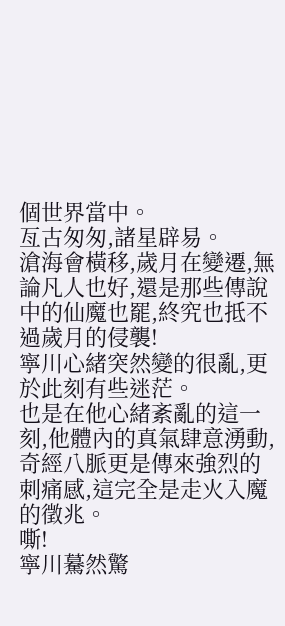個世界當中。
亙古匆匆,諸星辟易。
滄海會橫移,歲月在變遷,無論凡人也好,還是那些傳說中的仙魔也罷,終究也抵不過歲月的侵襲!
寧川心緒突然變的很亂,更於此刻有些迷茫。
也是在他心緒紊亂的這一刻,他體內的真氣肆意湧動,奇經八脈更是傳來強烈的刺痛感,這完全是走火入魔的徵兆。
嘶!
寧川驀然驚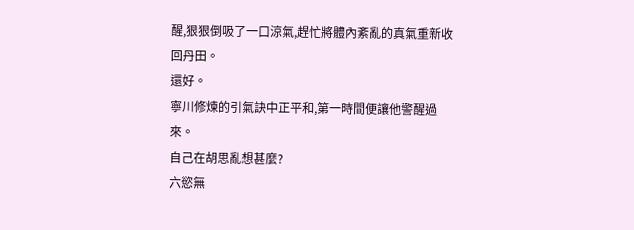醒,狠狠倒吸了一口涼氣,趕忙將體內紊亂的真氣重新收回丹田。
還好。
寧川修煉的引氣訣中正平和,第一時間便讓他警醒過來。
自己在胡思亂想甚麼?
六慾無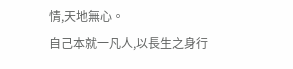情,天地無心。
自己本就一凡人,以長生之身行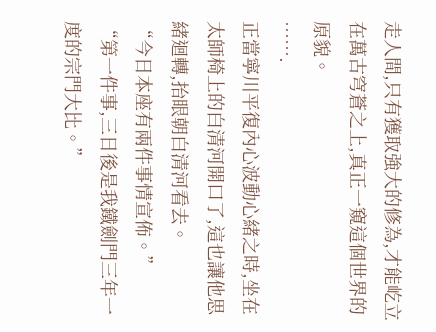走人間,只有獲取強大的修為,才能屹立在萬古穹蒼之上,真正一窺這個世界的原貌。
…….
正當寧川平復內心波動心緒之時,坐在太師椅上的白清河開口了,這也讓他思緒迴轉,抬眼朝白清河看去。
“今日本座有兩件事情宣佈。”
“第一件事,三日後是我鐵劍門三年一度的宗門大比。”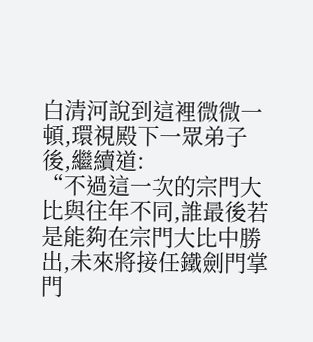白清河說到這裡微微一頓,環視殿下一眾弟子後,繼續道:
“不過這一次的宗門大比與往年不同,誰最後若是能夠在宗門大比中勝出,未來將接任鐵劍門掌門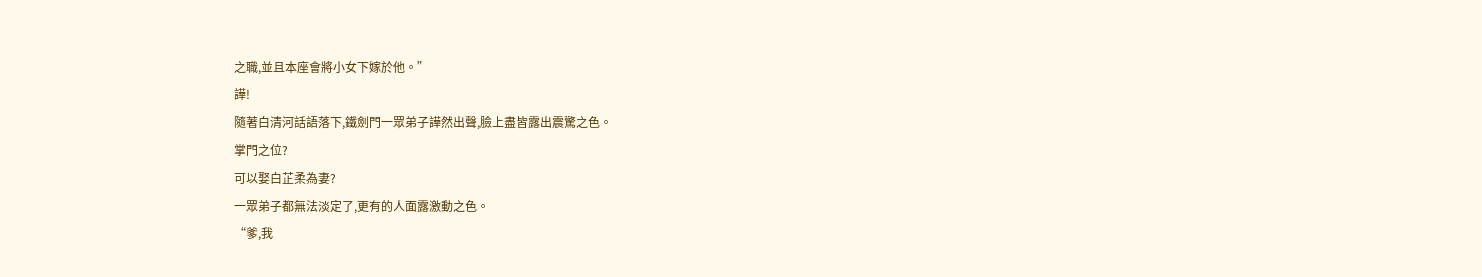之職,並且本座會將小女下嫁於他。”
譁!
隨著白清河話語落下,鐵劍門一眾弟子譁然出聲,臉上盡皆露出震驚之色。
掌門之位?
可以娶白芷柔為妻?
一眾弟子都無法淡定了,更有的人面露激動之色。
“爹,我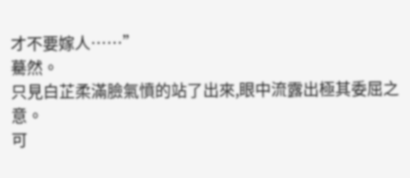才不要嫁人……”
驀然。
只見白芷柔滿臉氣憤的站了出來,眼中流露出極其委屈之意。
可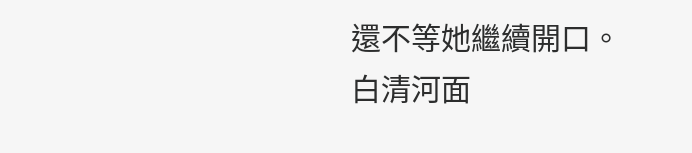還不等她繼續開口。
白清河面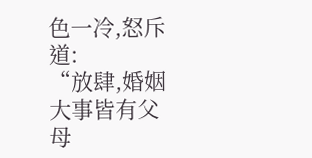色一冷,怒斥道:
“放肆,婚姻大事皆有父母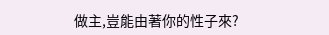做主,豈能由著你的性子來?